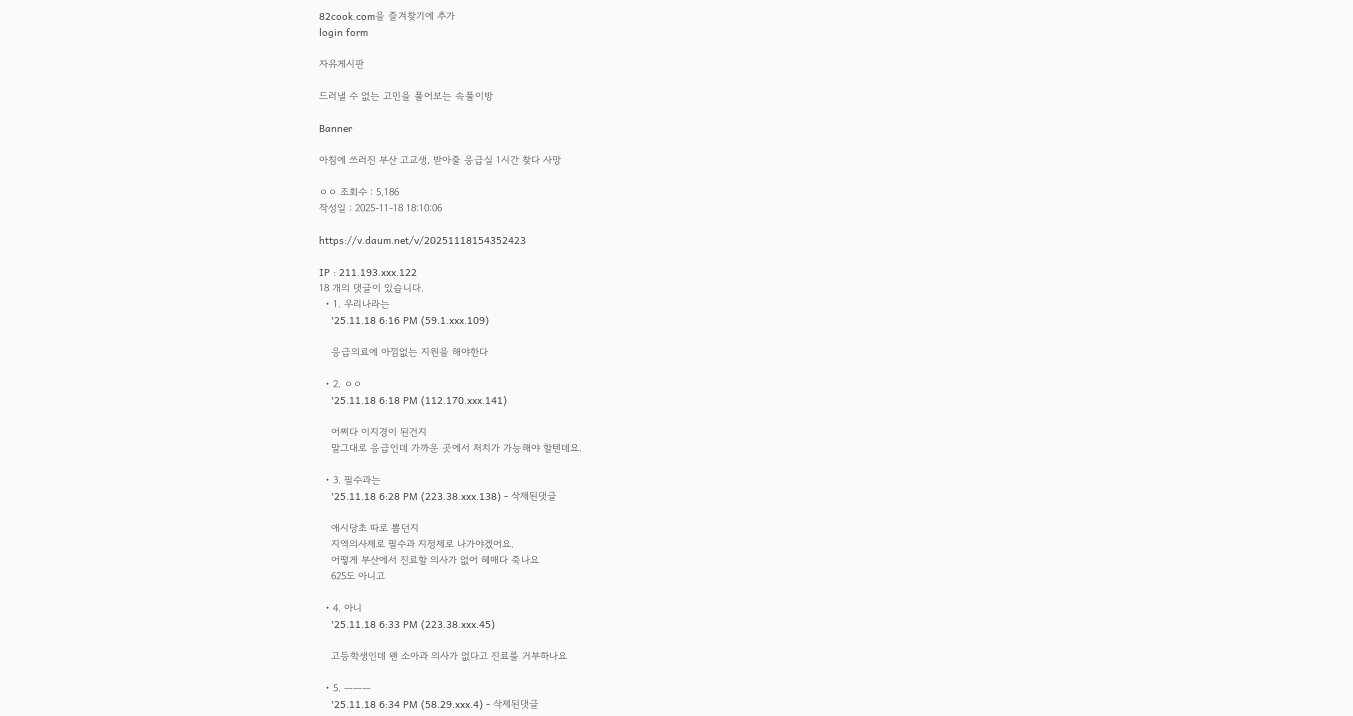82cook.com을 즐겨찾기에 추가
login form

자유게시판

드러낼 수 없는 고민을 풀어보는 속풀이방

Banner

아침에 쓰러진 부산 고교생, 받아줄 응급실 1시간 찾다 사망

ㅇㅇ 조회수 : 5,186
작성일 : 2025-11-18 18:10:06

https://v.daum.net/v/20251118154352423

IP : 211.193.xxx.122
18 개의 댓글이 있습니다.
  • 1. 우리나라는
    '25.11.18 6:16 PM (59.1.xxx.109)

    응급의료에 아낌없는 지원을 해야한다

  • 2. ㅇㅇ
    '25.11.18 6:18 PM (112.170.xxx.141)

    어쩌다 이지경이 된건지
    말그대로 응급인데 가까운 곳에서 처치가 가능해야 할텐데요.

  • 3. 필수과는
    '25.11.18 6:28 PM (223.38.xxx.138) - 삭제된댓글

    애시당초 따로 뽑던지
    지역의사제로 필수과 지정제로 나가야겠어요.
    어떻게 부산에서 진료할 의사가 없어 헤매다 죽나요
    625도 아니고

  • 4. 아니
    '25.11.18 6:33 PM (223.38.xxx.45)

    고등학생인데 왠 소아과 의사가 없다고 진료를 거부하나요

  • 5. ㅡㅡㅡ
    '25.11.18 6:34 PM (58.29.xxx.4) - 삭제된댓글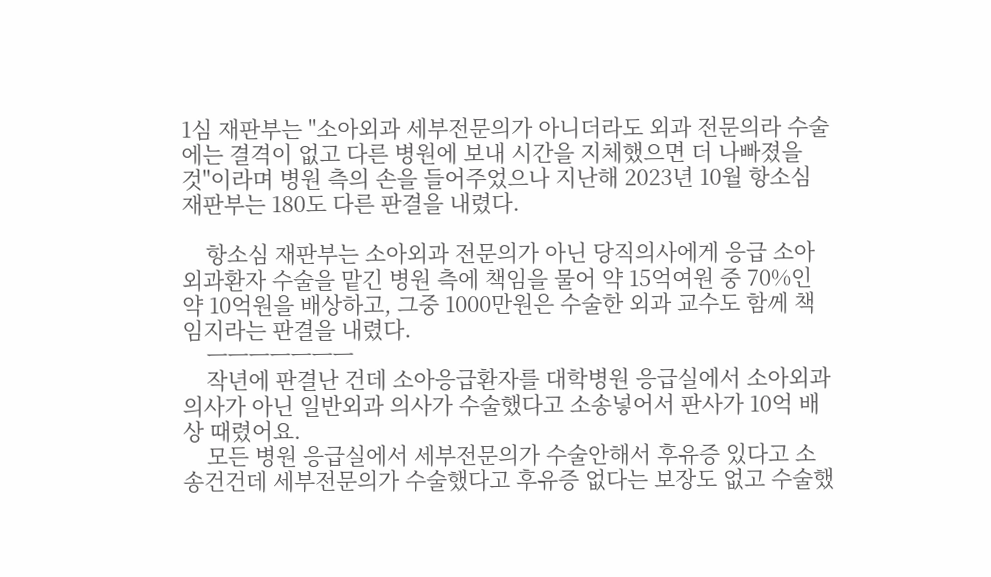1심 재판부는 "소아외과 세부전문의가 아니더라도 외과 전문의라 수술에는 결격이 없고 다른 병원에 보내 시간을 지체했으면 더 나빠졌을 것"이라며 병원 측의 손을 들어주었으나 지난해 2023년 10월 항소심 재판부는 180도 다른 판결을 내렸다.

    항소심 재판부는 소아외과 전문의가 아닌 당직의사에게 응급 소아외과환자 수술을 맡긴 병원 측에 책임을 물어 약 15억여원 중 70%인 약 10억원을 배상하고, 그중 1000만원은 수술한 외과 교수도 함께 책임지라는 판결을 내렸다.
    ㅡㅡㅡㅡㅡㅡㅡ
    작년에 판결난 건데 소아응급환자를 대학병원 응급실에서 소아외과의사가 아닌 일반외과 의사가 수술했다고 소송넣어서 판사가 10억 배상 때렸어요.
    모든 병원 응급실에서 세부전문의가 수술안해서 후유증 있다고 소송건건데 세부전문의가 수술했다고 후유증 없다는 보장도 없고 수술했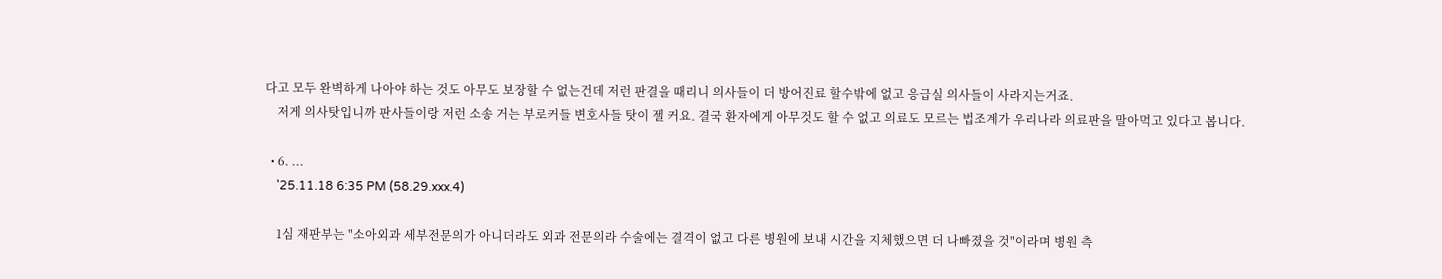다고 모두 완벽하게 나아야 하는 것도 아무도 보장할 수 없는건데 저런 판결을 때리니 의사들이 더 방어진료 할수밖에 없고 응급실 의사들이 사라지는거죠.
    저게 의사탓입니까 판사들이랑 저런 소송 거는 부로커들 변호사들 탓이 젤 커요. 결국 환자에게 아무것도 할 수 없고 의료도 모르는 법조계가 우리나라 의료판을 말아먹고 있다고 봅니다.

  • 6. ...
    '25.11.18 6:35 PM (58.29.xxx.4)

    1심 재판부는 "소아외과 세부전문의가 아니더라도 외과 전문의라 수술에는 결격이 없고 다른 병원에 보내 시간을 지체했으면 더 나빠졌을 것"이라며 병원 측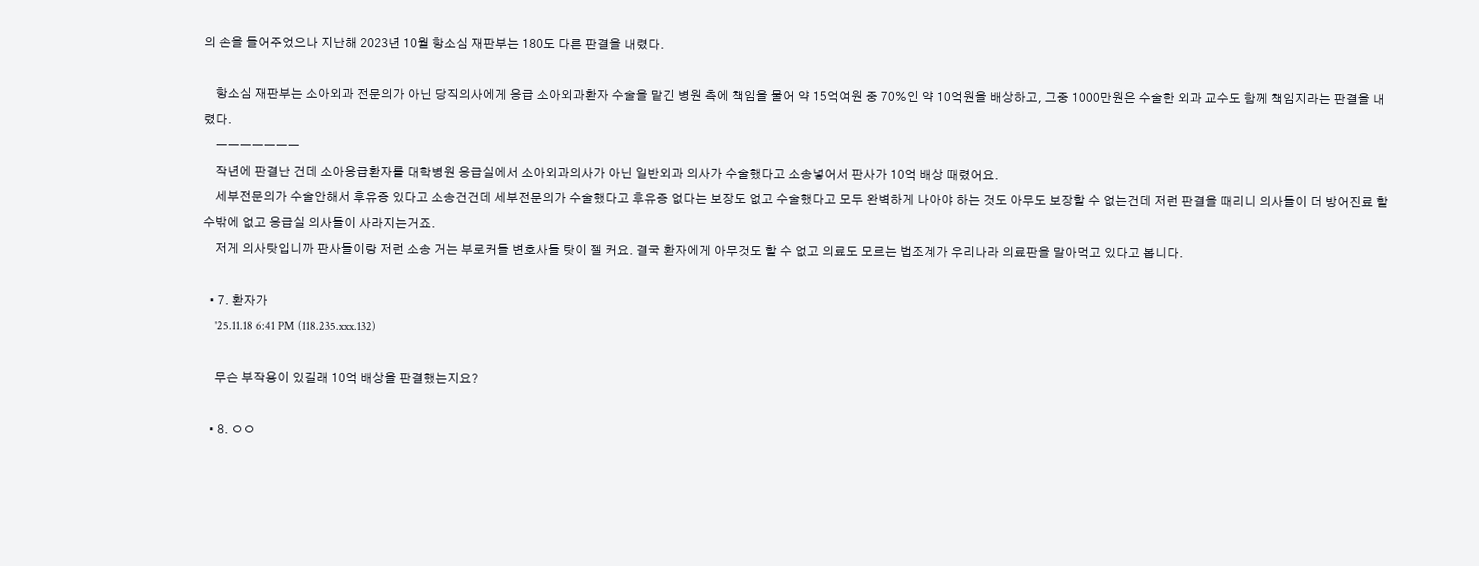의 손을 들어주었으나 지난해 2023년 10월 항소심 재판부는 180도 다른 판결을 내렸다.

    항소심 재판부는 소아외과 전문의가 아닌 당직의사에게 응급 소아외과환자 수술을 맡긴 병원 측에 책임을 물어 약 15억여원 중 70%인 약 10억원을 배상하고, 그중 1000만원은 수술한 외과 교수도 함께 책임지라는 판결을 내렸다.
    ㅡㅡㅡㅡㅡㅡㅡ
    작년에 판결난 건데 소아응급환자를 대학병원 응급실에서 소아외과의사가 아닌 일반외과 의사가 수술했다고 소송넣어서 판사가 10억 배상 때렸어요.
    세부전문의가 수술안해서 후유증 있다고 소송건건데 세부전문의가 수술했다고 후유증 없다는 보장도 없고 수술했다고 모두 완벽하게 나아야 하는 것도 아무도 보장할 수 없는건데 저런 판결을 때리니 의사들이 더 방어진료 할수밖에 없고 응급실 의사들이 사라지는거죠.
    저게 의사탓입니까 판사들이랑 저런 소송 거는 부로커들 변호사들 탓이 젤 커요. 결국 환자에게 아무것도 할 수 없고 의료도 모르는 법조계가 우리나라 의료판을 말아먹고 있다고 봅니다.

  • 7. 환자가
    '25.11.18 6:41 PM (118.235.xxx.132)

    무슨 부작용이 있길래 10억 배상을 판결했는지요?

  • 8. ㅇㅇ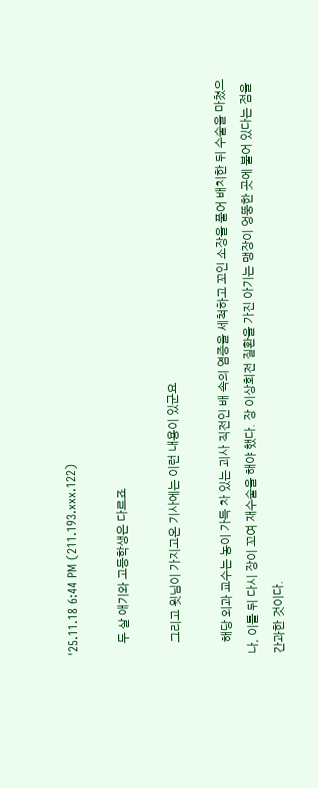'25.11.18 6:44 PM (211.193.xxx.122)

    두 살 애기와 고등학생은 다르죠

    그리고 윗님이 가지고온 기사에는 이런 내용이 있군요

    해당 외과 교수는 농이 가득 차 있는 괴사 직전인 배 속의 염증을 세척하고 꼬인 소장을 풀어 배치한 뒤 수술을 마쳤으나, 이틀 뒤 다시 장이 꼬여 재수술을 해야 했다. 장 이상회전 질환을 가진 아기는 맹장이 엉뚱한 곳에 붙어 있다는 점을 간과한 것이다.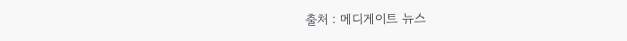출처 : 메디게이트 뉴스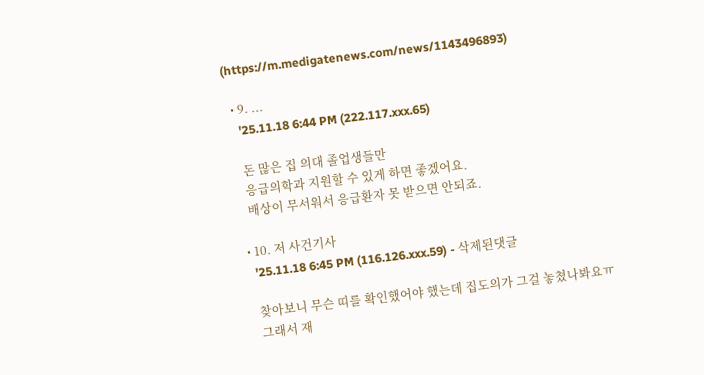(https://m.medigatenews.com/news/1143496893)

  • 9. ...
    '25.11.18 6:44 PM (222.117.xxx.65)

    돈 많은 집 의대 졸업생들만
    응급의학과 지원할 수 있게 하면 좋겠어요.
    배상이 무서워서 응급환자 못 받으면 안되죠.

  • 10. 저 사건기사
    '25.11.18 6:45 PM (116.126.xxx.59) - 삭제된댓글

    찾아보니 무슨 띠를 확인했어야 했는데 집도의가 그걸 놓쳤나봐요ㅠ
    그래서 재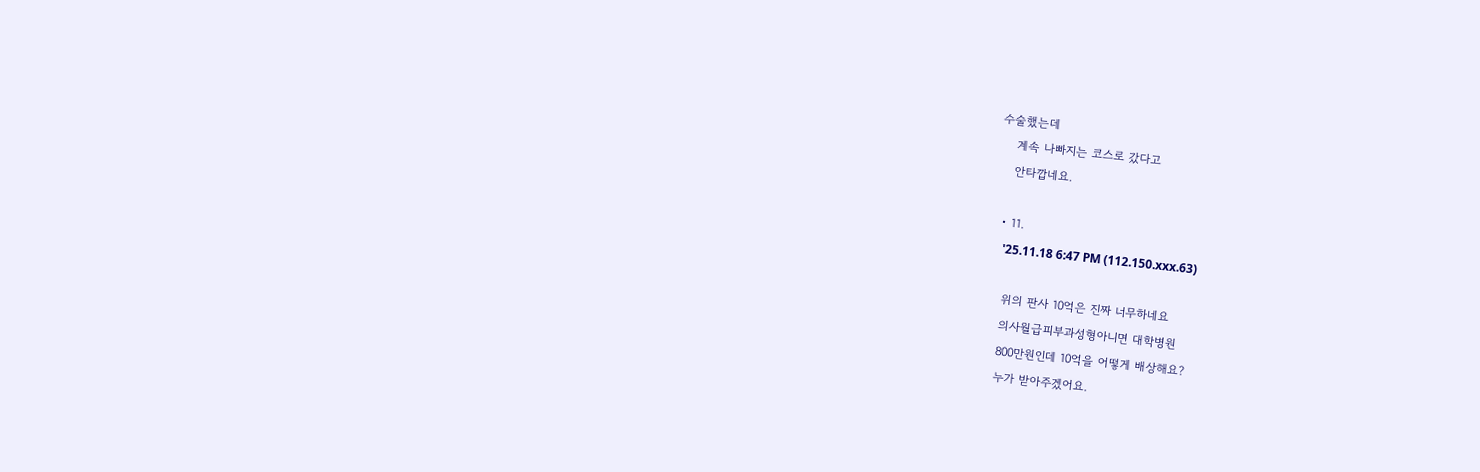수술했는데
    계속 나빠지는 코스로 갔다고
    안타깝네요.

  • 11.
    '25.11.18 6:47 PM (112.150.xxx.63)

    위의 판사 10억은 진짜 너무하네요
    의사월급피부과성형아니면 대학병원
    800만원인데 10억을 어떻게 배상해요?
    누가 받아주겠어요.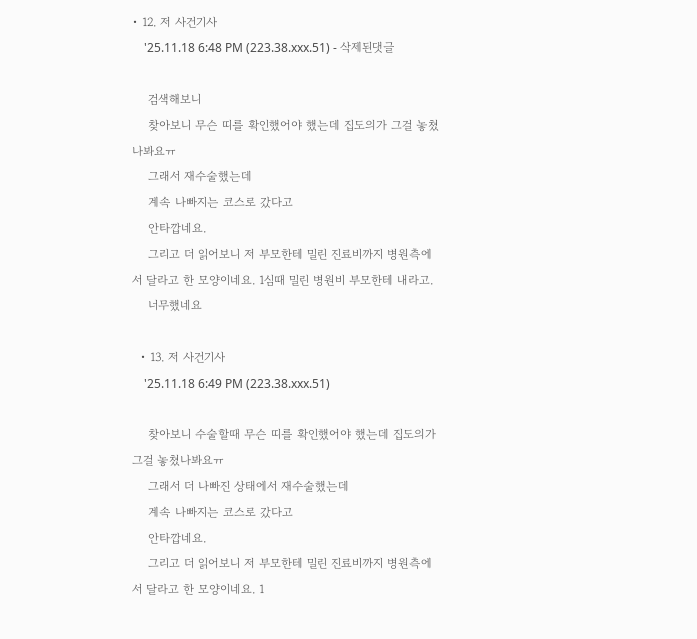• 12. 저 사건기사
    '25.11.18 6:48 PM (223.38.xxx.51) - 삭제된댓글

    검색해보니
    찾아보니 무슨 띠를 확인했어야 했는데 집도의가 그걸 놓쳤나봐요ㅠ
    그래서 재수술했는데
    계속 나빠지는 코스로 갔다고
    안타깝네요.
    그리고 더 읽어보니 저 부모한테 밀린 진료비까지 병원측에서 달라고 한 모양이네요. 1심때 밀린 병원비 부모한테 내라고.
    너무했네요

  • 13. 저 사건기사
    '25.11.18 6:49 PM (223.38.xxx.51)

    찾아보니 수술할때 무슨 띠를 확인했어야 했는데 집도의가 그걸 놓쳤나봐요ㅠ
    그래서 더 나빠진 상태에서 재수술했는데
    계속 나빠지는 코스로 갔다고
    안타깝네요.
    그리고 더 읽어보니 저 부모한테 밀린 진료비까지 병원측에서 달라고 한 모양이네요. 1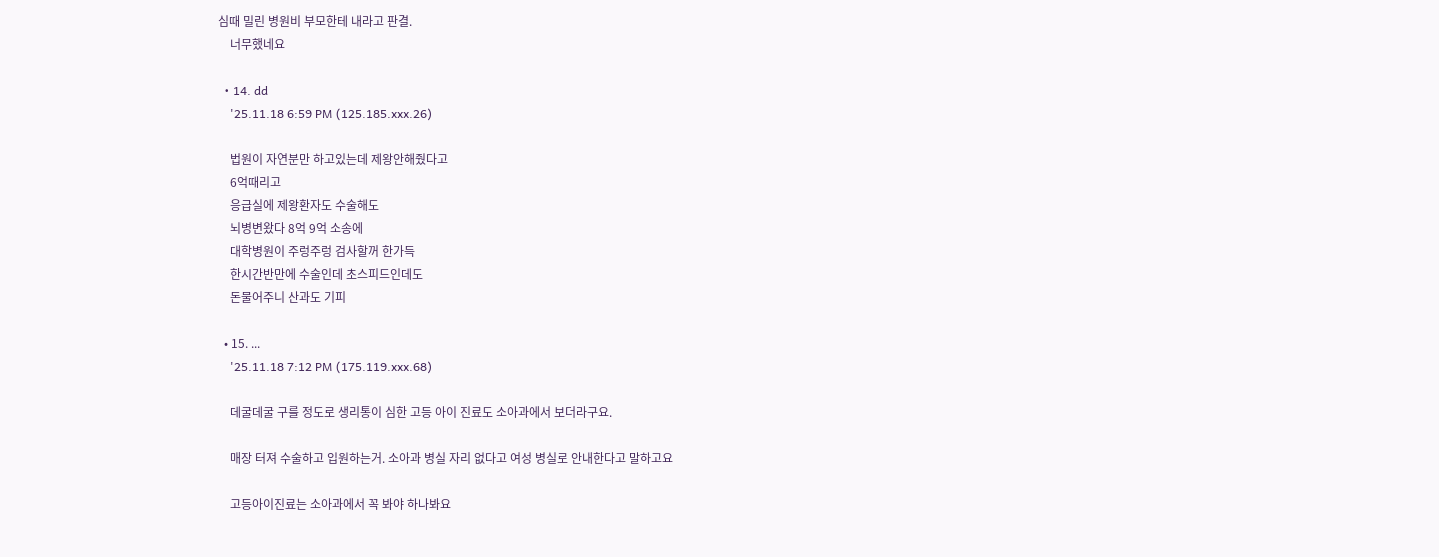심때 밀린 병원비 부모한테 내라고 판결.
    너무했네요

  • 14. dd
    '25.11.18 6:59 PM (125.185.xxx.26)

    법원이 자연분만 하고있는데 제왕안해줬다고
    6억때리고
    응급실에 제왕환자도 수술해도
    뇌병변왔다 8억 9억 소송에
    대학병원이 주렁주렁 검사할꺼 한가득
    한시간반만에 수술인데 초스피드인데도
    돈물어주니 산과도 기피

  • 15. ...
    '25.11.18 7:12 PM (175.119.xxx.68)

    데굴데굴 구를 정도로 생리통이 심한 고등 아이 진료도 소아과에서 보더라구요.

    매장 터져 수술하고 입원하는거. 소아과 병실 자리 없다고 여성 병실로 안내한다고 말하고요

    고등아이진료는 소아과에서 꼭 봐야 하나봐요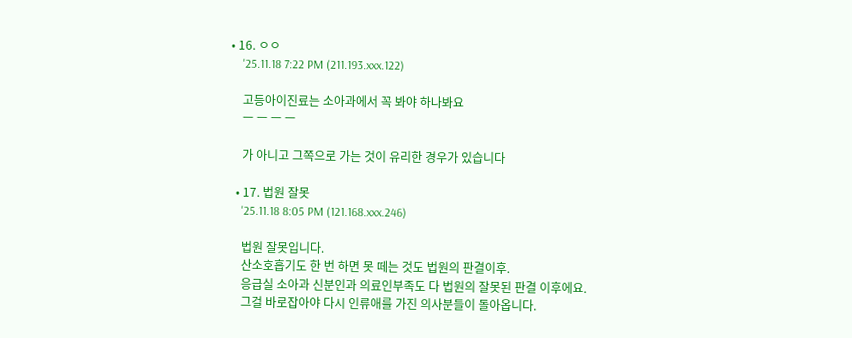• 16. ㅇㅇ
    '25.11.18 7:22 PM (211.193.xxx.122)

    고등아이진료는 소아과에서 꼭 봐야 하나봐요
    ㅡ ㅡ ㅡ ㅡ

    가 아니고 그쪽으로 가는 것이 유리한 경우가 있습니다

  • 17. 법원 잘못
    '25.11.18 8:05 PM (121.168.xxx.246)

    법원 잘못입니다.
    산소호흡기도 한 번 하면 못 떼는 것도 법원의 판결이후.
    응급실 소아과 신분인과 의료인부족도 다 법원의 잘못된 판결 이후에요.
    그걸 바로잡아야 다시 인류애를 가진 의사분들이 돌아옵니다.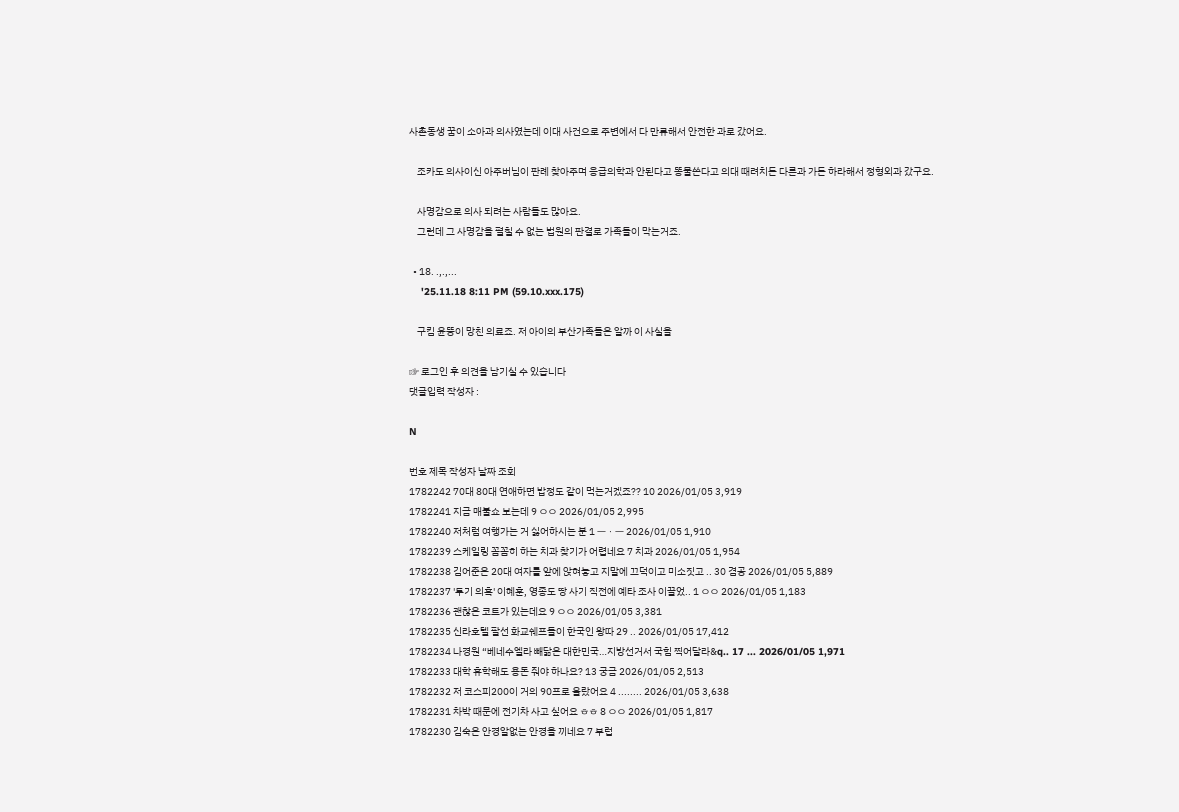사촌동생 꿈이 소아과 의사였는데 이대 사건으로 주변에서 다 만류해서 안전한 과로 갔어요.

    조카도 의사이신 아주버님이 판례 찾아주며 응급의학과 안된다고 똥물쓴다고 의대 때려치든 다른과 가든 하라해서 정형외과 갔구요.

    사명감으로 의사 되려는 사람들도 많아요.
    그런데 그 사명감을 펼칠 수 없는 법원의 판결로 가족들이 막는거죠.

  • 18. .,.,...
    '25.11.18 8:11 PM (59.10.xxx.175)

    구킴 윤뚱이 망친 의료죠. 저 아이의 부산가족들은 알까 이 사실을

☞ 로그인 후 의견을 남기실 수 있습니다
댓글입력 작성자 :

N

번호 제목 작성자 날짜 조회
1782242 70대 80대 연애하면 밥정도 같이 먹는거겠죠?? 10 2026/01/05 3,919
1782241 지금 매불쇼 보는데 9 ㅇㅇ 2026/01/05 2,995
1782240 저처럼 여행가는 거 싫어하시는 분 1 ㅡㆍㅡ 2026/01/05 1,910
1782239 스케일링 꼼꼼히 하는 치과 찾기가 어렵네요 7 치과 2026/01/05 1,954
1782238 김어준은 20대 여자를 앞에 앉혀놓고 지말에 끄덕이고 미소짓고 .. 30 겸공 2026/01/05 5,889
1782237 '투기 의혹' 이혜훈, 영종도 땅 사기 직전에 예타 조사 이끌었.. 1 ㅇㅇ 2026/01/05 1,183
1782236 괜찮은 코트가 있는데요 9 ㅇㅇ 2026/01/05 3,381
1782235 신라호텔 팔선 화교쉐프들이 한국인 왕따 29 .. 2026/01/05 17,412
1782234 나경원 “베네수엘라 빼닮은 대한민국…지방선거서 국힘 찍어달라&q.. 17 ... 2026/01/05 1,971
1782233 대학 휴학해도 용돈 줘야 하나요? 13 궁금 2026/01/05 2,513
1782232 저 코스피200이 거의 90프로 올랐어요 4 ........ 2026/01/05 3,638
1782231 차박 때문에 전기차 사고 싶어요 ㅎㅎ 8 ㅇㅇ 2026/01/05 1,817
1782230 김숙은 안경알없는 안경을 끼네요 7 부럽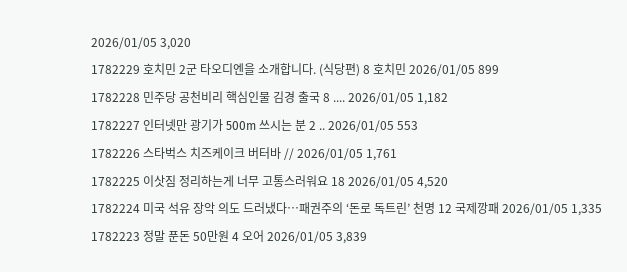2026/01/05 3,020
1782229 호치민 2군 타오디엔을 소개합니다. (식당편) 8 호치민 2026/01/05 899
1782228 민주당 공천비리 핵심인물 김경 출국 8 .... 2026/01/05 1,182
1782227 인터넷만 광기가 500m 쓰시는 분 2 .. 2026/01/05 553
1782226 스타벅스 치즈케이크 버터바 // 2026/01/05 1,761
1782225 이삿짐 정리하는게 너무 고통스러워요 18 2026/01/05 4,520
1782224 미국 석유 장악 의도 드러냈다…패권주의 ‘돈로 독트린’ 천명 12 국제깡패 2026/01/05 1,335
1782223 정말 푼돈 50만원 4 오어 2026/01/05 3,839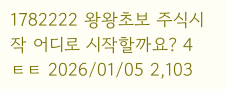1782222 왕왕초보 주식시작 어디로 시작할까요? 4 ㅌㅌ 2026/01/05 2,103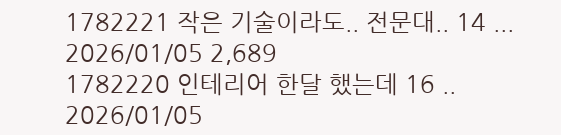1782221 작은 기술이라도.. 전문대.. 14 ... 2026/01/05 2,689
1782220 인테리어 한달 했는데 16 .. 2026/01/05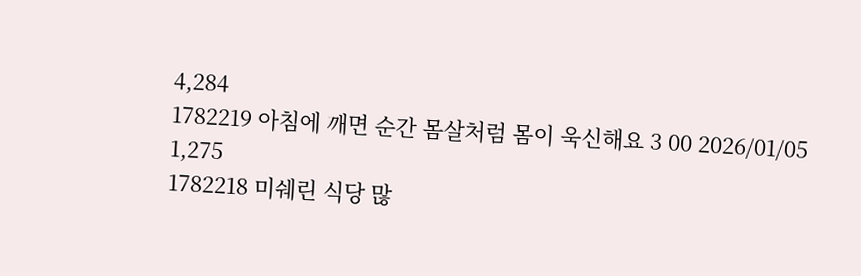4,284
1782219 아침에 깨면 순간 몸살처럼 몸이 욱신해요 3 00 2026/01/05 1,275
1782218 미쉐린 식당 많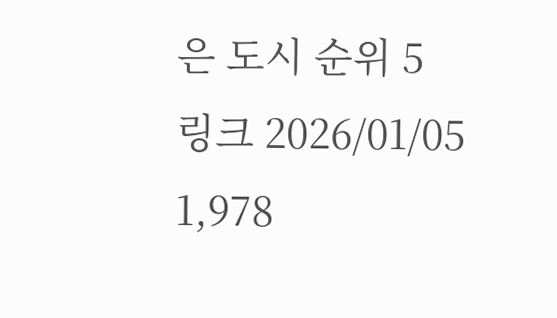은 도시 순위 5 링크 2026/01/05 1,978